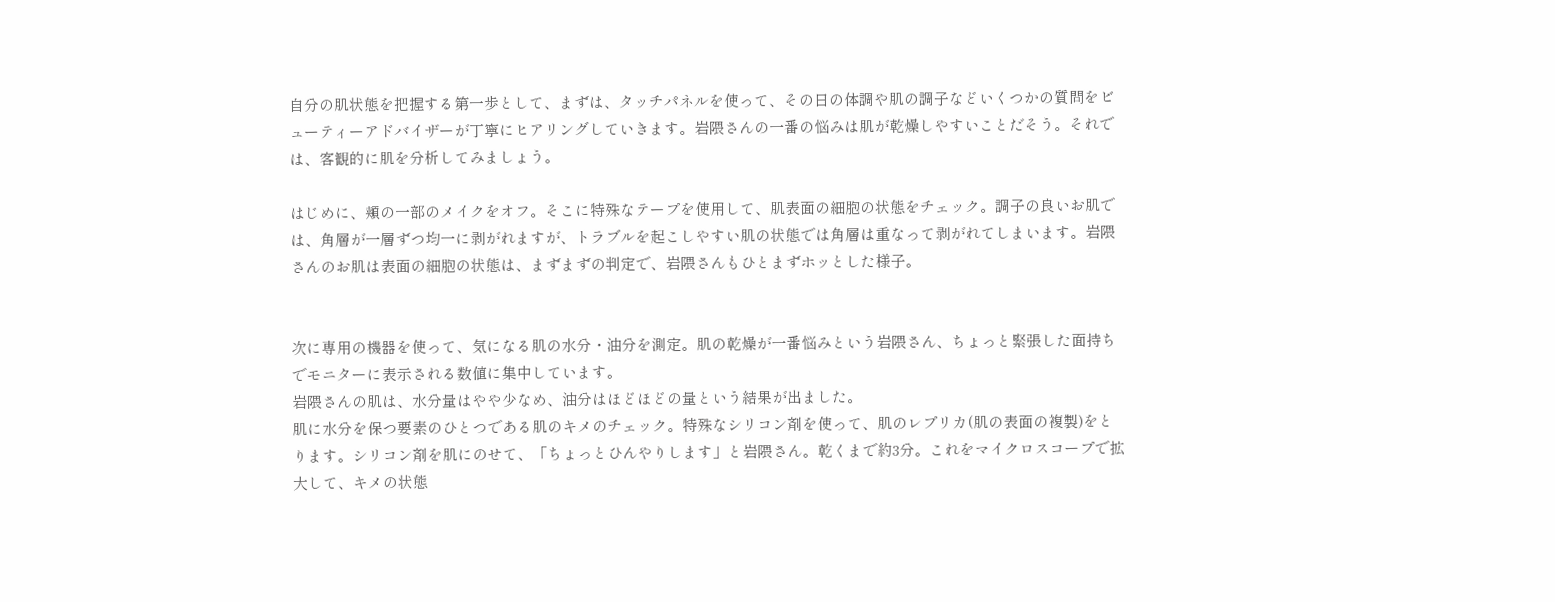自分の肌状態を把握する第一歩として、まずは、タッチパネルを使って、その日の体調や肌の調子などいくつかの質問をビューティーアドバイザーが丁寧にヒアリングしていきます。岩隈さんの一番の悩みは肌が乾燥しやすいことだそう。それでは、客観的に肌を分析してみましょう。

はじめに、頬の一部のメイクをオフ。そこに特殊なテープを使用して、肌表面の細胞の状態をチェック。調子の良いお肌では、角層が一層ずつ均一に剥がれますが、トラブルを起こしやすい肌の状態では角層は重なって剥がれてしまいます。岩隈さんのお肌は表面の細胞の状態は、まずまずの判定で、岩隈さんもひとまずホッとした様子。


次に専用の機器を使って、気になる肌の水分・油分を測定。肌の乾燥が一番悩みという岩隈さん、ちょっと緊張した面持ちでモニターに表示される数値に集中しています。
岩隈さんの肌は、水分量はやや少なめ、油分はほどほどの量という結果が出ました。
肌に水分を保つ要素のひとつである肌のキメのチェック。特殊なシリコン剤を使って、肌のレプリカ(肌の表面の複製)をとります。シリコン剤を肌にのせて、「ちょっとひんやりします」と岩隈さん。乾くまで約3分。これをマイクロスコープで拡大して、キメの状態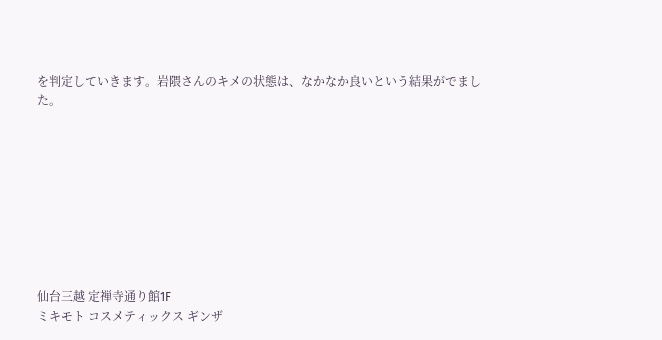を判定していきます。岩隈さんのキメの状態は、なかなか良いという結果がでました。









仙台三越 定禅寺通り館1F
ミキモト コスメティックス ギンザ